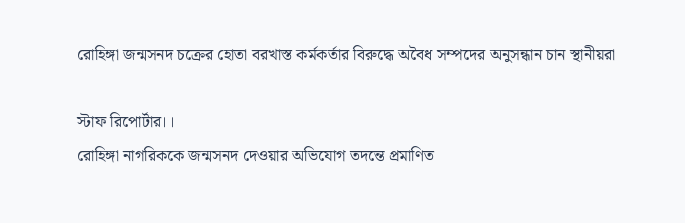রোহিঙ্গা জন্মসনদ চক্রের হোতা বরখাস্ত কর্মকর্তার বিরুদ্ধে অবৈধ সম্পদের অনুসন্ধান চান স্থানীয়রা

স্টাফ রিপোর্টার।।
রোহিঙ্গা নাগরিককে জন্মসনদ দেওয়ার অভিযোগ তদন্তে প্রমাণিত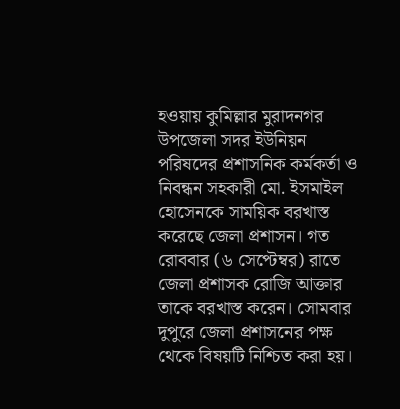হওয়ায় কুমিল্লার মুরাদনগর উপজেলা সদর ইউনিয়ন পরিষদের প্রশাসনিক কর্মকর্তা ও নিবন্ধন সহকারী মো. ইসমাইল হোসেনকে সাময়িক বরখাস্ত করেছে জেলা প্রশাসন। গত রোববার (৬ সেপ্টেম্বর) রাতে জেলা প্রশাসক রোজি আক্তার তাকে বরখাস্ত করেন। সোমবার দুপুরে জেলা প্রশাসনের পক্ষ থেকে বিষয়টি নিশ্চিত করা হয়।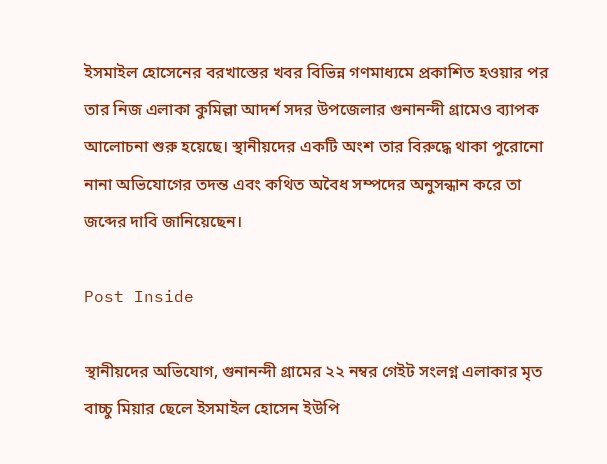ইসমাইল হোসেনের বরখাস্তের খবর বিভিন্ন গণমাধ্যমে প্রকাশিত হওয়ার পর তার নিজ এলাকা কুমিল্লা আদর্শ সদর উপজেলার গুনানন্দী গ্রামেও ব্যাপক আলোচনা শুরু হয়েছে। স্থানীয়দের একটি অংশ তার বিরুদ্ধে থাকা পুরোনো নানা অভিযোগের তদন্ত এবং কথিত অবৈধ সম্পদের অনুসন্ধান করে তা জব্দের দাবি জানিয়েছেন।

Post Inside

স্থানীয়দের অভিযোগ, গুনানন্দী গ্রামের ২২ নম্বর গেইট সংলগ্ন এলাকার মৃত বাচ্চু মিয়ার ছেলে ইসমাইল হোসেন ইউপি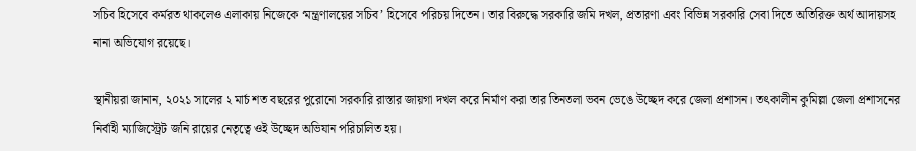সচিব হিসেবে কর্মরত থাকলেও এলাকায় নিজেকে ‘মন্ত্রণালয়ের সচিব’ হিসেবে পরিচয় দিতেন। তার বিরুদ্ধে সরকারি জমি দখল, প্রতারণা এবং বিভিন্ন সরকারি সেবা দিতে অতিরিক্ত অর্থ আদায়সহ নানা অভিযোগ রয়েছে।

স্থানীয়রা জানান, ২০২১ সালের ২ মার্চ শত বছরের পুরোনো সরকারি রাস্তার জায়গা দখল করে নির্মাণ করা তার তিনতলা ভবন ভেঙে উচ্ছেদ করে জেলা প্রশাসন। তৎকালীন কুমিল্লা জেলা প্রশাসনের নির্বাহী ম্যাজিস্ট্রেট জনি রায়ের নেতৃত্বে ওই উচ্ছেদ অভিযান পরিচালিত হয়।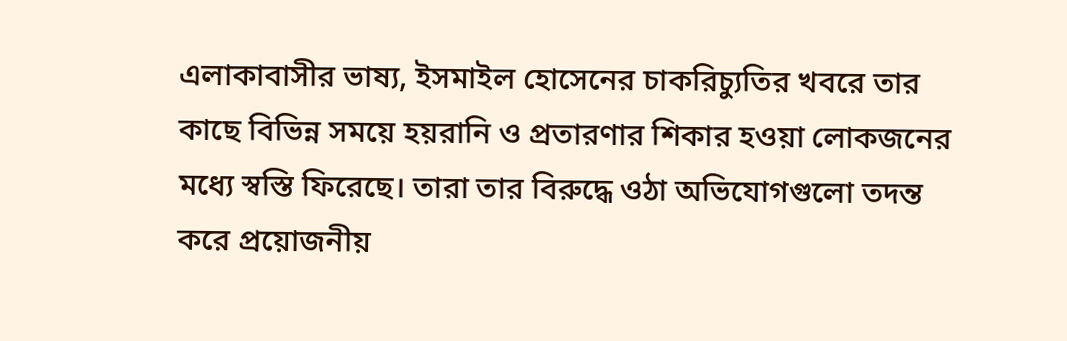এলাকাবাসীর ভাষ্য, ইসমাইল হোসেনের চাকরিচ্যুতির খবরে তার কাছে বিভিন্ন সময়ে হয়রানি ও প্রতারণার শিকার হওয়া লোকজনের মধ্যে স্বস্তি ফিরেছে। তারা তার বিরুদ্ধে ওঠা অভিযোগগুলো তদন্ত করে প্রয়োজনীয়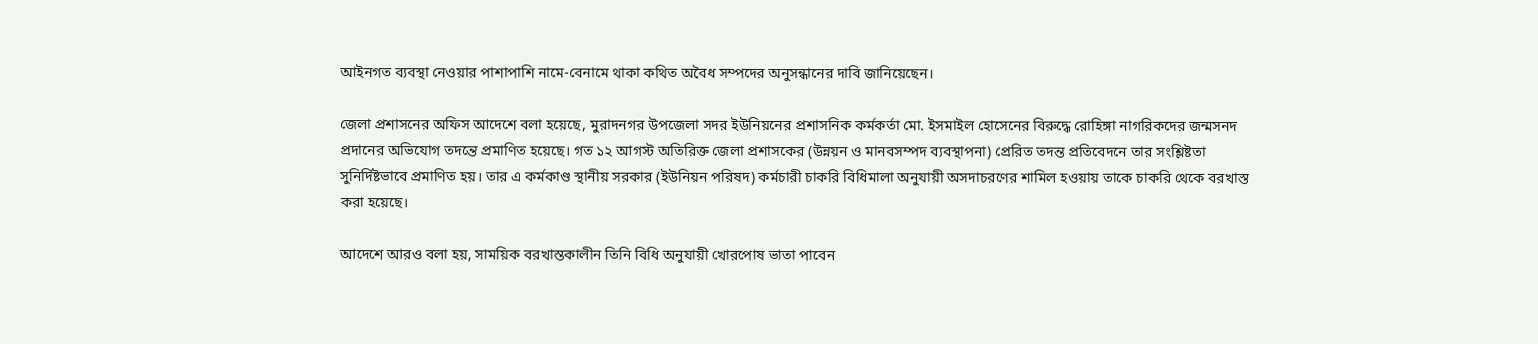আইনগত ব্যবস্থা নেওয়ার পাশাপাশি নামে-বেনামে থাকা কথিত অবৈধ সম্পদের অনুসন্ধানের দাবি জানিয়েছেন।

জেলা প্রশাসনের অফিস আদেশে বলা হয়েছে, মুরাদনগর উপজেলা সদর ইউনিয়নের প্রশাসনিক কর্মকর্তা মো. ইসমাইল হোসেনের বিরুদ্ধে রোহিঙ্গা নাগরিকদের জন্মসনদ প্রদানের অভিযোগ তদন্তে প্রমাণিত হয়েছে। গত ১২ আগস্ট অতিরিক্ত জেলা প্রশাসকের (উন্নয়ন ও মানবসম্পদ ব্যবস্থাপনা) প্রেরিত তদন্ত প্রতিবেদনে তার সংশ্লিষ্টতা সুনির্দিষ্টভাবে প্রমাণিত হয়। তার এ কর্মকাণ্ড স্থানীয় সরকার (ইউনিয়ন পরিষদ) কর্মচারী চাকরি বিধিমালা অনুযায়ী অসদাচরণের শামিল হওয়ায় তাকে চাকরি থেকে বরখাস্ত করা হয়েছে।

আদেশে আরও বলা হয়, সাময়িক বরখাস্তকালীন তিনি বিধি অনুযায়ী খোরপোষ ভাতা পাবেন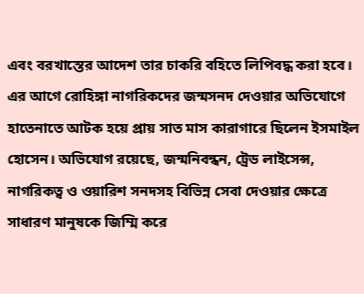এবং বরখাস্তের আদেশ তার চাকরি বহিতে লিপিবদ্ধ করা হবে।
এর আগে রোহিঙ্গা নাগরিকদের জন্মসনদ দেওয়ার অভিযোগে হাতেনাতে আটক হয়ে প্রায় সাত মাস কারাগারে ছিলেন ইসমাইল হোসেন। অভিযোগ রয়েছে, জন্মনিবন্ধন, ট্রেড লাইসেন্স, নাগরিকত্ব ও ওয়ারিশ সনদসহ বিভিন্ন সেবা দেওয়ার ক্ষেত্রে সাধারণ মানুষকে জিম্মি করে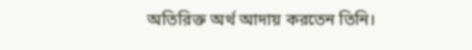অতিরিক্ত অর্থ আদায় করতেন তিনি।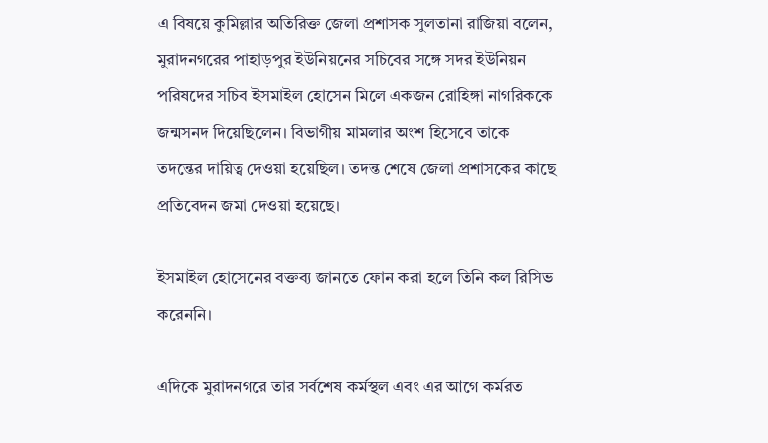এ বিষয়ে কুমিল্লার অতিরিক্ত জেলা প্রশাসক সুলতানা রাজিয়া বলেন, মুরাদনগরের পাহাড়পুর ইউনিয়নের সচিবের সঙ্গে সদর ইউনিয়ন পরিষদের সচিব ইসমাইল হোসেন মিলে একজন রোহিঙ্গা নাগরিককে জন্মসনদ দিয়েছিলেন। বিভাগীয় মামলার অংশ হিসেবে তাকে তদন্তের দায়িত্ব দেওয়া হয়েছিল। তদন্ত শেষে জেলা প্রশাসকের কাছে প্রতিবেদন জমা দেওয়া হয়েছে।

ইসমাইল হোসেনের বক্তব্য জানতে ফোন করা হলে তিনি কল রিসিভ করেননি।

এদিকে মুরাদনগরে তার সর্বশেষ কর্মস্থল এবং এর আগে কর্মরত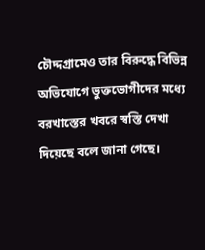চৌদ্দগ্রামেও তার বিরুদ্ধে বিভিন্ন অভিযোগে ভুক্তভোগীদের মধ্যে বরখাস্তের খবরে স্বস্তি দেখা দিয়েছে বলে জানা গেছে।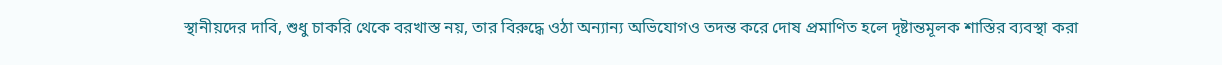স্থানীয়দের দাবি, শুধু চাকরি থেকে বরখাস্ত নয়, তার বিরুদ্ধে ওঠা অন্যান্য অভিযোগও তদন্ত করে দোষ প্রমাণিত হলে দৃষ্টান্তমূলক শাস্তির ব্যবস্থা করা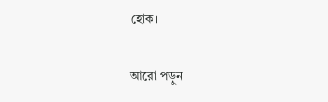হোক।

আরো পড়ুন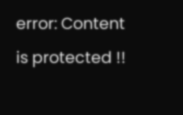error: Content is protected !!